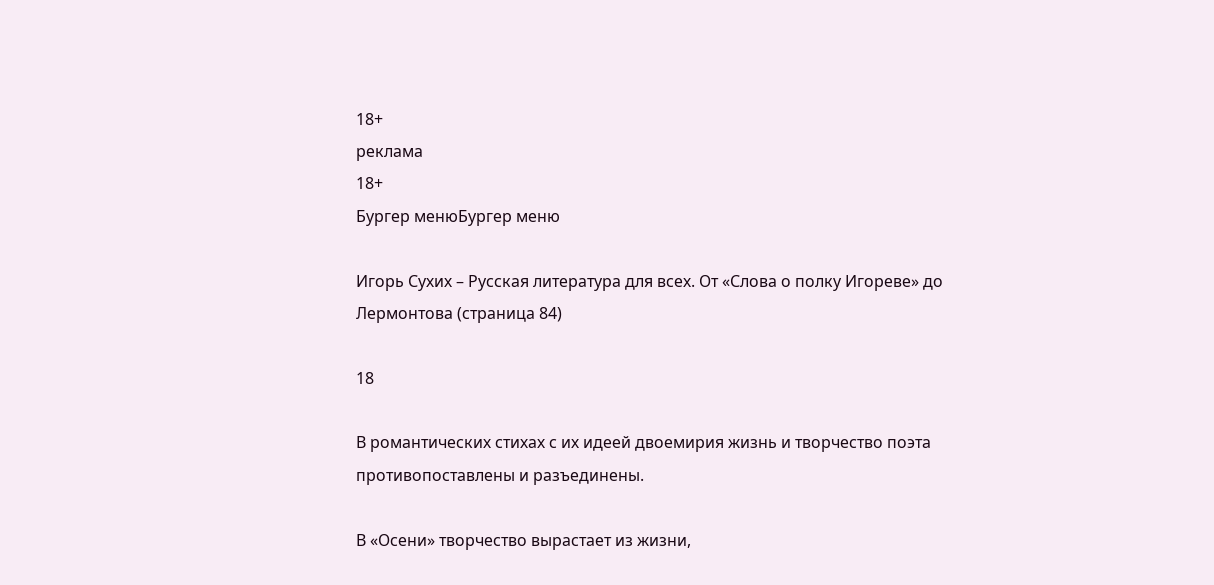18+
реклама
18+
Бургер менюБургер меню

Игорь Сухих – Русская литература для всех. От «Слова о полку Игореве» до Лермонтова (страница 84)

18

В романтических стихах с их идеей двоемирия жизнь и творчество поэта противопоставлены и разъединены.

В «Осени» творчество вырастает из жизни,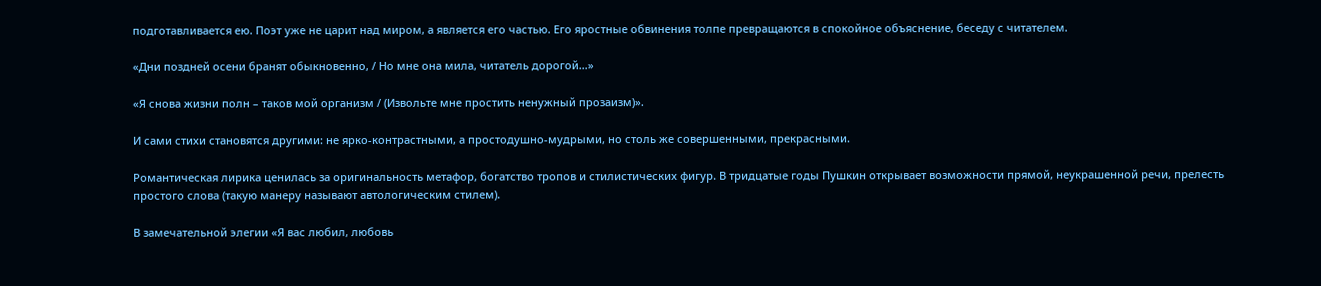подготавливается ею. Поэт уже не царит над миром, а является его частью. Его яростные обвинения толпе превращаются в спокойное объяснение, беседу с читателем.

«Дни поздней осени бранят обыкновенно, / Но мне она мила, читатель дорогой…»

«Я снова жизни полн – таков мой организм / (Извольте мне простить ненужный прозаизм)».

И сами стихи становятся другими: не ярко-контрастными, а простодушно-мудрыми, но столь же совершенными, прекрасными.

Романтическая лирика ценилась за оригинальность метафор, богатство тропов и стилистических фигур. В тридцатые годы Пушкин открывает возможности прямой, неукрашенной речи, прелесть простого слова (такую манеру называют автологическим стилем).

В замечательной элегии «Я вас любил, любовь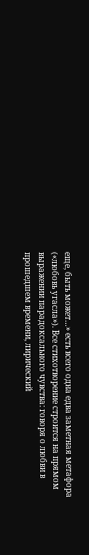еще, быть может…» есть всего одна едва заметная метафора («любовь угасла»). Все стихотворение строится на прямом выражении парадоксального чувства: говоря о любви в прошедшем времени, лирический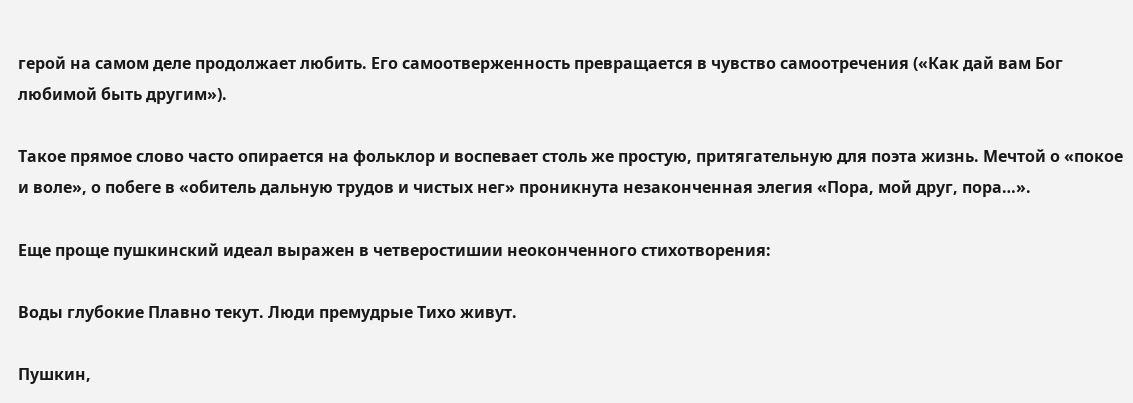герой на самом деле продолжает любить. Его самоотверженность превращается в чувство самоотречения («Как дай вам Бог любимой быть другим»).

Такое прямое слово часто опирается на фольклор и воспевает столь же простую, притягательную для поэта жизнь. Мечтой о «покое и воле», о побеге в «обитель дальную трудов и чистых нег» проникнута незаконченная элегия «Пора, мой друг, пора…».

Еще проще пушкинский идеал выражен в четверостишии неоконченного стихотворения:

Воды глубокие Плавно текут. Люди премудрые Тихо живут.

Пушкин,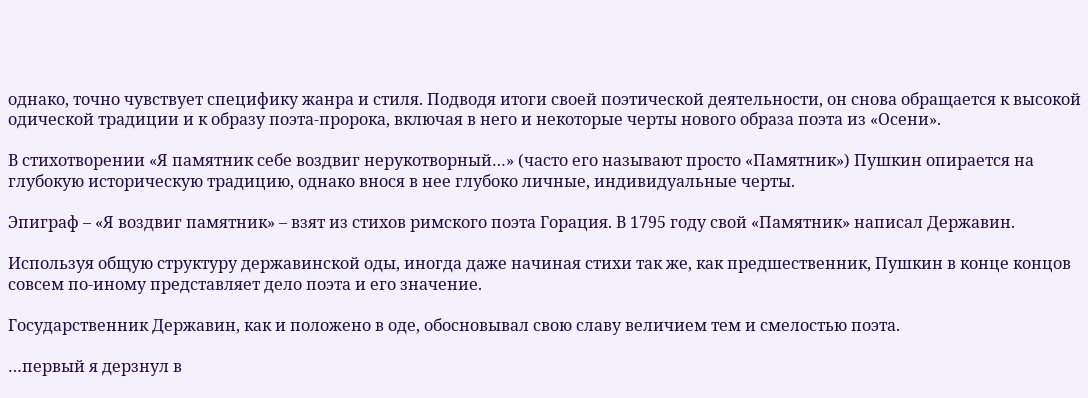однако, точно чувствует специфику жанра и стиля. Подводя итоги своей поэтической деятельности, он снова обращается к высокой одической традиции и к образу поэта-пророка, включая в него и некоторые черты нового образа поэта из «Осени».

В стихотворении «Я памятник себе воздвиг нерукотворный…» (часто его называют просто «Памятник») Пушкин опирается на глубокую историческую традицию, однако внося в нее глубоко личные, индивидуальные черты.

Эпиграф – «Я воздвиг памятник» – взят из стихов римского поэта Горация. В 1795 году свой «Памятник» написал Державин.

Используя общую структуру державинской оды, иногда даже начиная стихи так же, как предшественник, Пушкин в конце концов совсем по-иному представляет дело поэта и его значение.

Государственник Державин, как и положено в оде, обосновывал свою славу величием тем и смелостью поэта.

…первый я дерзнул в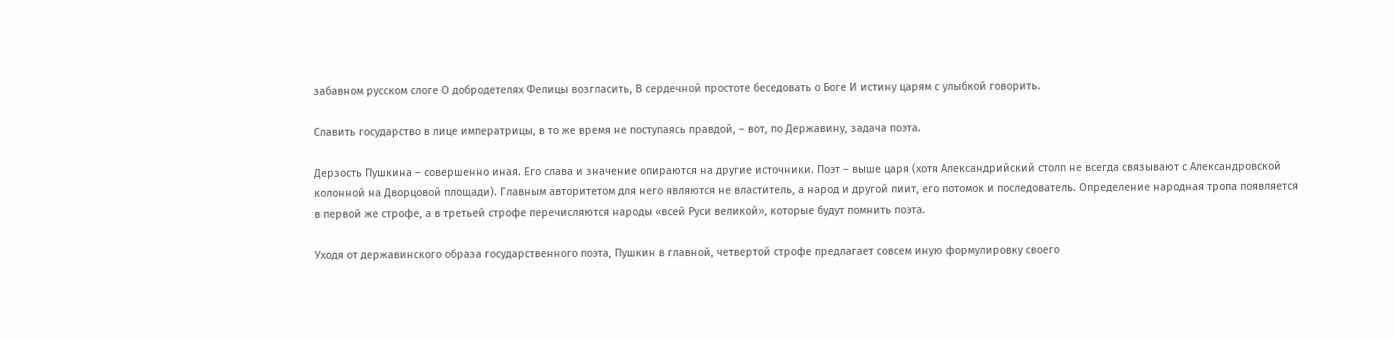забавном русском слоге О добродетелях Фелицы возгласить, В сердечной простоте беседовать о Боге И истину царям с улыбкой говорить.

Славить государство в лице императрицы, в то же время не поступаясь правдой, – вот, по Державину, задача поэта.

Дерзость Пушкина – совершенно иная. Его слава и значение опираются на другие источники. Поэт – выше царя (хотя Александрийский столп не всегда связывают с Александровской колонной на Дворцовой площади). Главным авторитетом для него являются не властитель, а народ и другой пиит, его потомок и последователь. Определение народная тропа появляется в первой же строфе, а в третьей строфе перечисляются народы «всей Руси великой», которые будут помнить поэта.

Уходя от державинского образа государственного поэта, Пушкин в главной, четвертой строфе предлагает совсем иную формулировку своего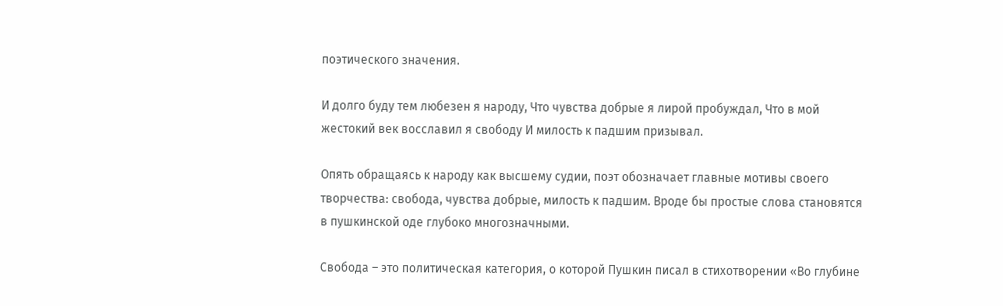поэтического значения.

И долго буду тем любезен я народу, Что чувства добрые я лирой пробуждал, Что в мой жестокий век восславил я свободу И милость к падшим призывал.

Опять обращаясь к народу как высшему судии, поэт обозначает главные мотивы своего творчества: свобода, чувства добрые, милость к падшим. Вроде бы простые слова становятся в пушкинской оде глубоко многозначными.

Свобода – это политическая категория, о которой Пушкин писал в стихотворении «Во глубине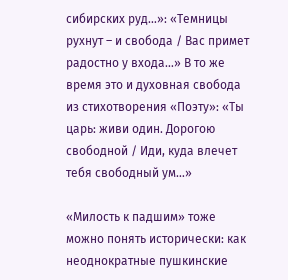сибирских руд…»: «Темницы рухнут – и свобода / Вас примет радостно у входа…» В то же время это и духовная свобода из стихотворения «Поэту»: «Ты царь: живи один. Дорогою свободной / Иди, куда влечет тебя свободный ум…»

«Милость к падшим» тоже можно понять исторически: как неоднократные пушкинские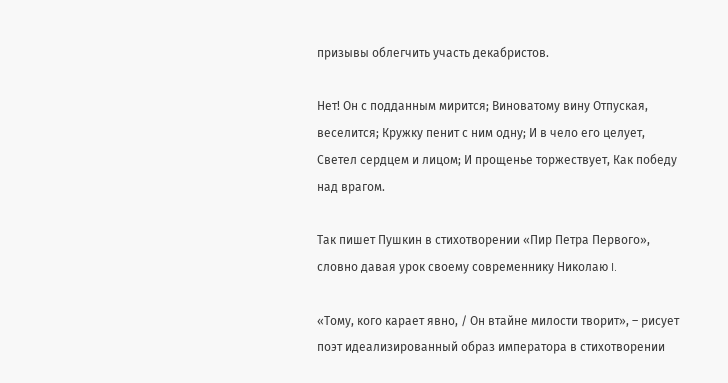призывы облегчить участь декабристов.

Нет! Он с подданным мирится; Виноватому вину Отпуская, веселится; Кружку пенит с ним одну; И в чело его целует, Светел сердцем и лицом; И прощенье торжествует, Как победу над врагом.

Так пишет Пушкин в стихотворении «Пир Петра Первого», словно давая урок своему современнику Николаю I.

«Тому, кого карает явно, / Он втайне милости творит», – рисует поэт идеализированный образ императора в стихотворении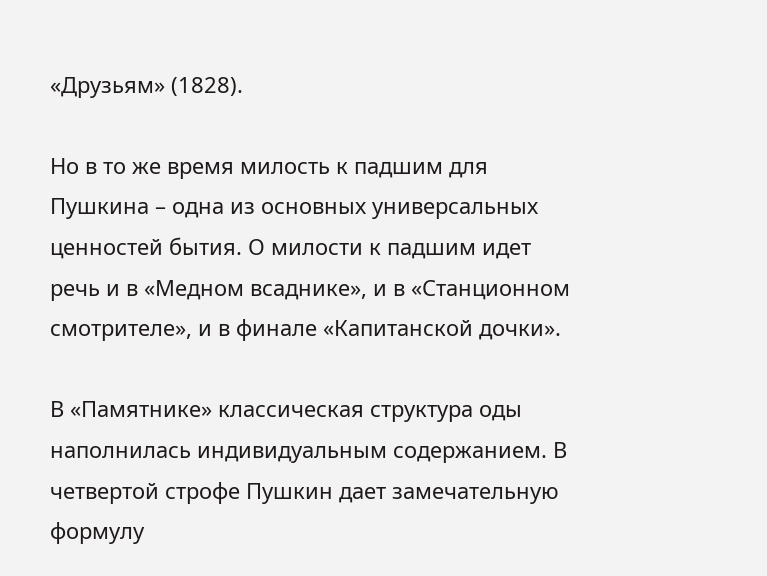«Друзьям» (1828).

Но в то же время милость к падшим для Пушкина – одна из основных универсальных ценностей бытия. О милости к падшим идет речь и в «Медном всаднике», и в «Станционном смотрителе», и в финале «Капитанской дочки».

В «Памятнике» классическая структура оды наполнилась индивидуальным содержанием. В четвертой строфе Пушкин дает замечательную формулу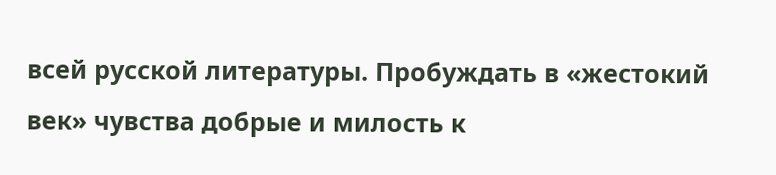всей русской литературы. Пробуждать в «жестокий век» чувства добрые и милость к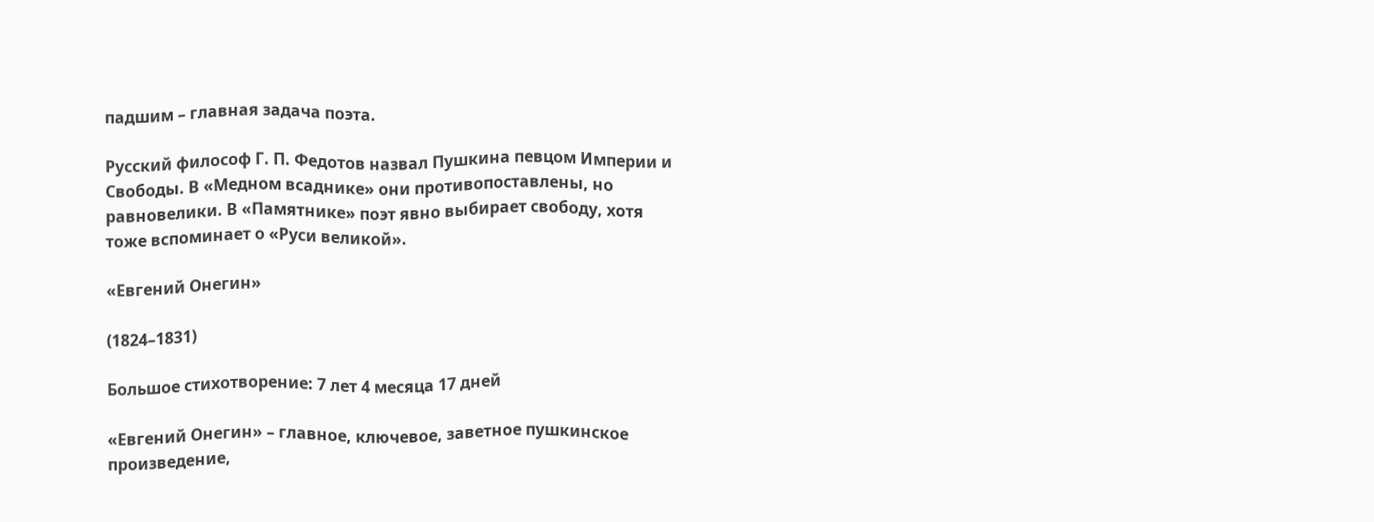падшим – главная задача поэта.

Русский философ Г. П. Федотов назвал Пушкина певцом Империи и Свободы. В «Медном всаднике» они противопоставлены, но равновелики. В «Памятнике» поэт явно выбирает свободу, хотя тоже вспоминает о «Руси великой».

«Евгений Онегин»

(1824–1831)

Большое стихотворение: 7 лет 4 месяца 17 дней

«Евгений Онегин» – главное, ключевое, заветное пушкинское произведение,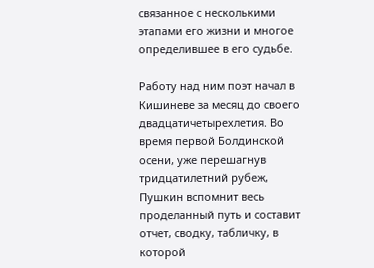связанное с несколькими этапами его жизни и многое определившее в его судьбе.

Работу над ним поэт начал в Кишиневе за месяц до своего двадцатичетырехлетия. Во время первой Болдинской осени, уже перешагнув тридцатилетний рубеж, Пушкин вспомнит весь проделанный путь и составит отчет, сводку, табличку, в которой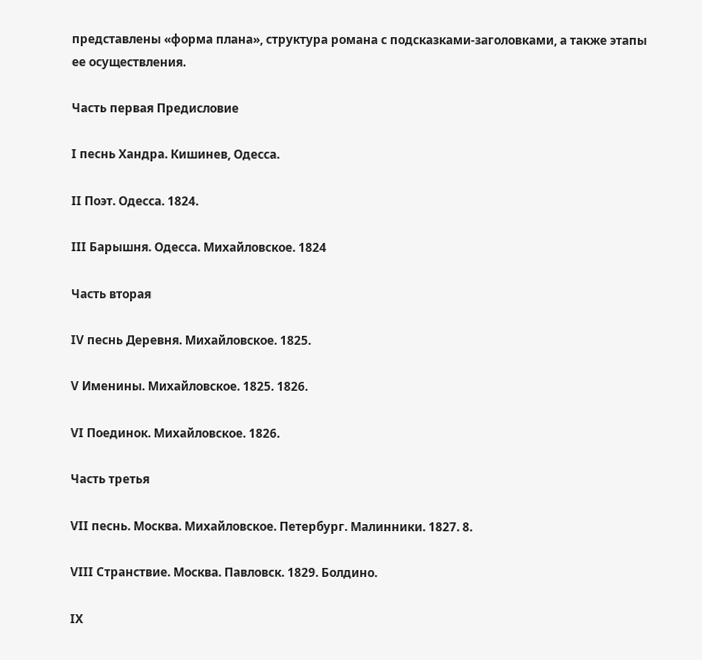представлены «форма плана», структура романа с подсказками-заголовками, а также этапы ее осуществления.

Часть первая Предисловие

I песнь Хандра. Кишинев, Одесса.

II Поэт. Одесса. 1824.

III Барышня. Одесса. Михайловское. 1824

Часть вторая

IV песнь Деревня. Михайловское. 1825.

V Именины. Михайловское. 1825. 1826.

VI Поединок. Михайловское. 1826.

Часть третья

VII песнь. Москва. Михайловское. Петербург. Малинники. 1827. 8.

VIII Странствие. Москва. Павловск. 1829. Болдино.

IX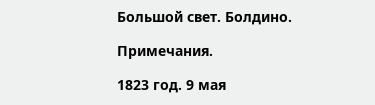Большой свет. Болдино.

Примечания.

1823 год. 9 мая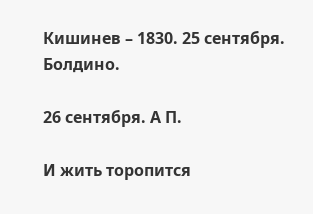Кишинев – 1830. 25 сентября. Болдино.

26 сентября. А П.

И жить торопится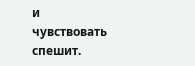и чувствовать спешит.